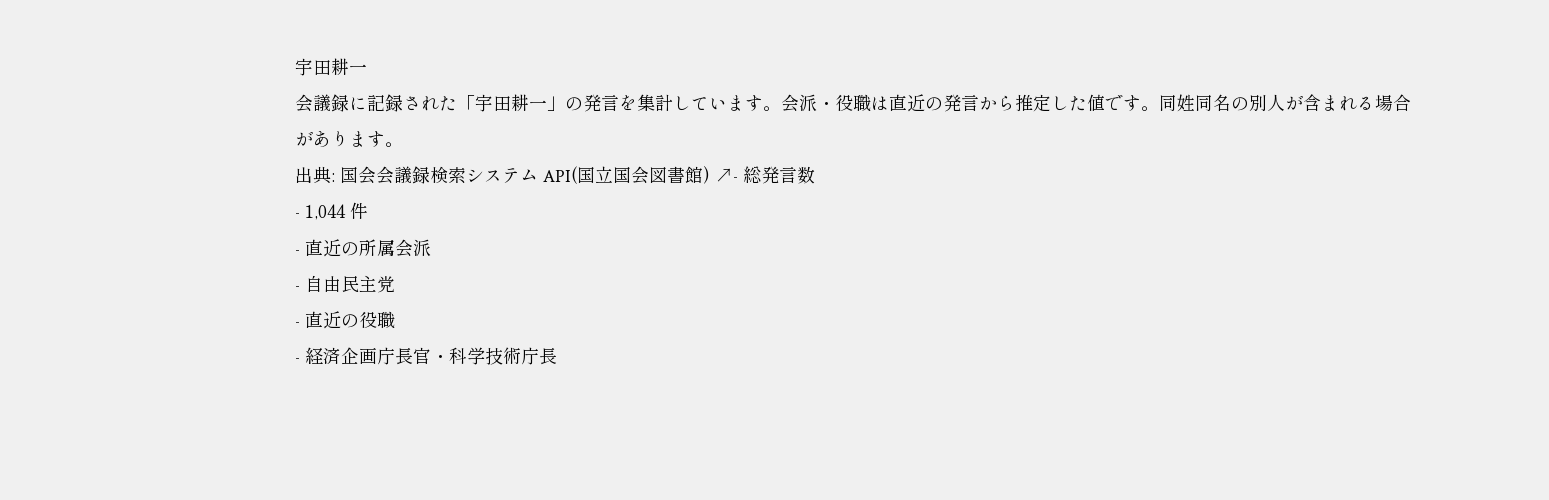宇田耕一
会議録に記録された「宇田耕一」の発言を集計しています。会派・役職は直近の発言から推定した値です。同姓同名の別人が含まれる場合があります。
出典: 国会会議録検索システム API(国立国会図書館) ↗- 総発言数
- 1,044 件
- 直近の所属会派
- 自由民主党
- 直近の役職
- 経済企画庁長官・科学技術庁長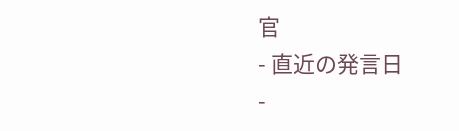官
- 直近の発言日
-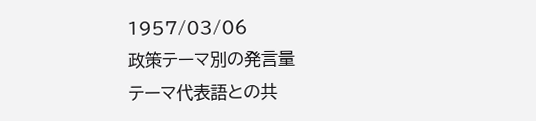1957/03/06
政策テーマ別の発言量
テーマ代表語との共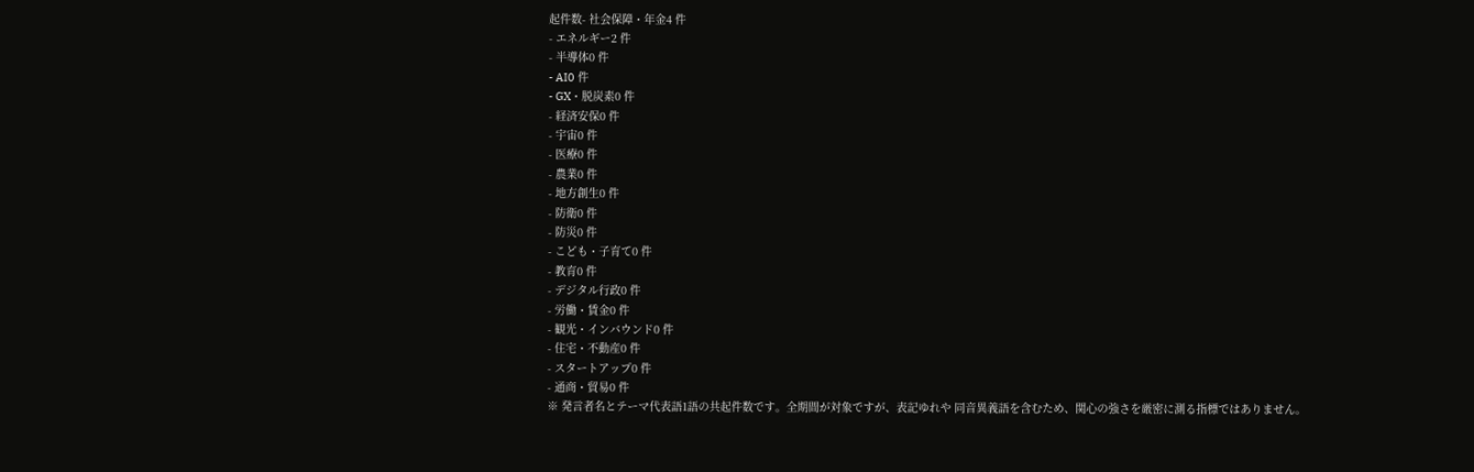起件数- 社会保障・年金4 件
- エネルギー2 件
- 半導体0 件
- AI0 件
- GX・脱炭素0 件
- 経済安保0 件
- 宇宙0 件
- 医療0 件
- 農業0 件
- 地方創生0 件
- 防衛0 件
- 防災0 件
- こども・子育て0 件
- 教育0 件
- デジタル行政0 件
- 労働・賃金0 件
- 観光・インバウンド0 件
- 住宅・不動産0 件
- スタートアップ0 件
- 通商・貿易0 件
※ 発言者名とテーマ代表語1語の共起件数です。全期間が対象ですが、表記ゆれや 同音異義語を含むため、関心の強さを厳密に測る指標ではありません。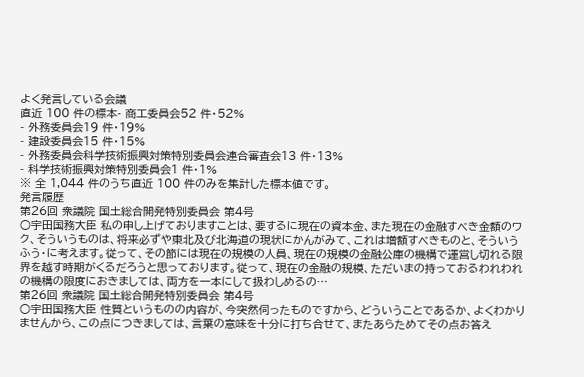よく発言している会議
直近 100 件の標本- 商工委員会52 件・52%
- 外務委員会19 件・19%
- 建設委員会15 件・15%
- 外務委員会科学技術振興対策特別委員会連合審査会13 件・13%
- 科学技術振興対策特別委員会1 件・1%
※ 全 1,044 件のうち直近 100 件のみを集計した標本値です。
発言履歴
第26回 衆議院 国土総合開発特別委員会 第4号
○宇田国務大臣 私の申し上げておりますことは、要するに現在の資本金、また現在の金融すべき金額のワク、そういうものは、将来必ずや東北及び北海道の現状にかんがみて、これは増額すべきものと、そういうふう・に考えます。従って、その節には現在の規模の人員、現在の規模の金融公庫の機構で運営し切れる限界を越す時期がくるだろうと思っております。従って、現在の金融の規模、ただいまの持っておるわれわれの機構の限度におきましては、両方を一本にして扱わしめるの…
第26回 衆議院 国土総合開発特別委員会 第4号
○宇田国務大臣 性質というものの内容が、今突然伺ったものですから、どういうことであるか、よくわかりませんから、この点につきましては、言葉の意味を十分に打ち合せて、またあらためてその点お答え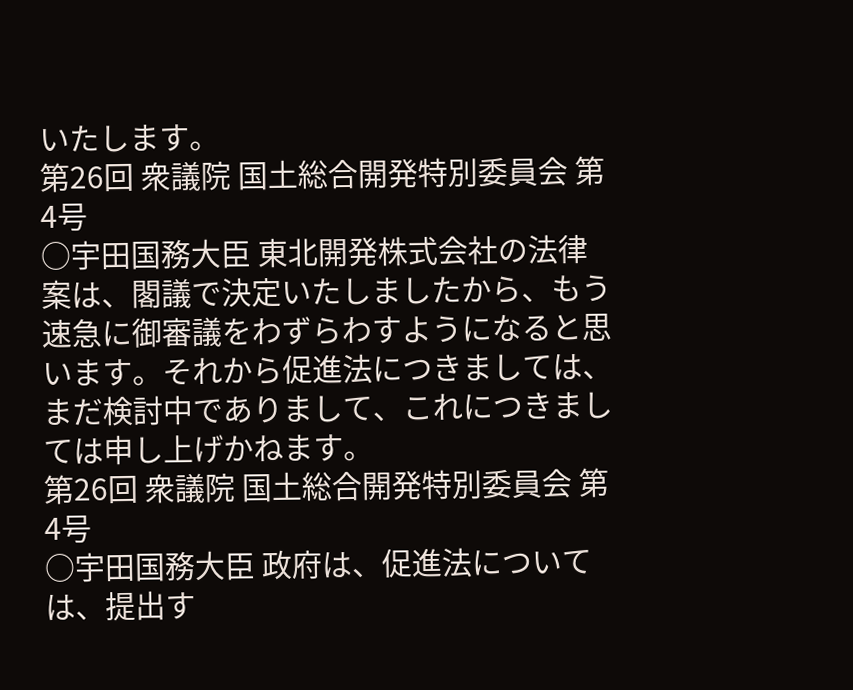いたします。
第26回 衆議院 国土総合開発特別委員会 第4号
○宇田国務大臣 東北開発株式会社の法律案は、閣議で決定いたしましたから、もう速急に御審議をわずらわすようになると思います。それから促進法につきましては、まだ検討中でありまして、これにつきましては申し上げかねます。
第26回 衆議院 国土総合開発特別委員会 第4号
○宇田国務大臣 政府は、促進法については、提出す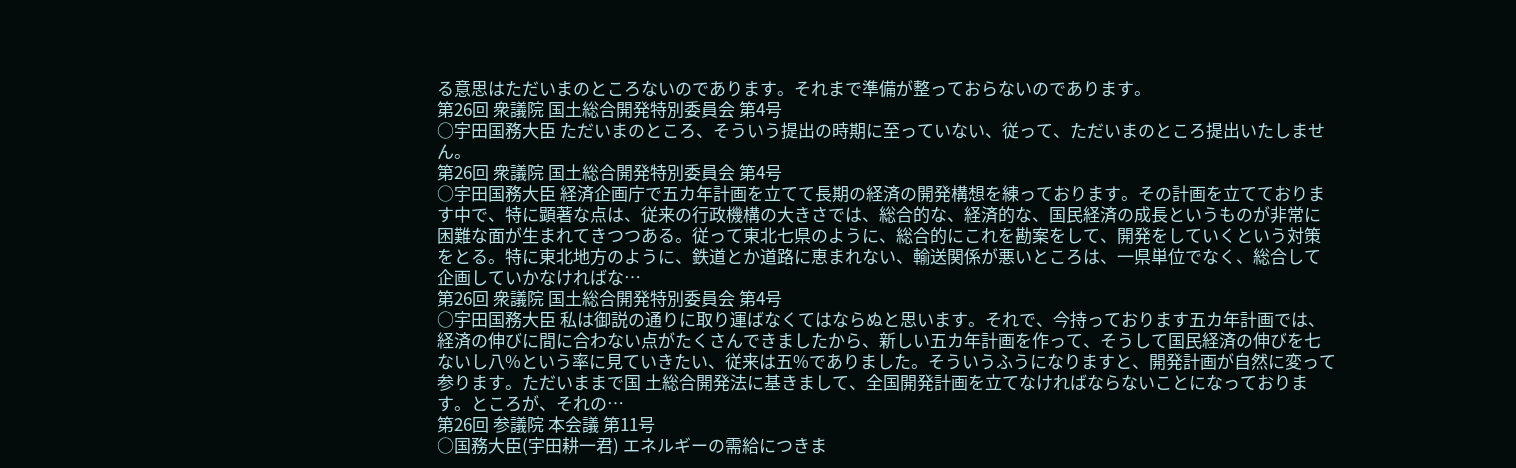る意思はただいまのところないのであります。それまで準備が整っておらないのであります。
第26回 衆議院 国土総合開発特別委員会 第4号
○宇田国務大臣 ただいまのところ、そういう提出の時期に至っていない、従って、ただいまのところ提出いたしません。
第26回 衆議院 国土総合開発特別委員会 第4号
○宇田国務大臣 経済企画庁で五カ年計画を立てて長期の経済の開発構想を練っております。その計画を立てております中で、特に顕著な点は、従来の行政機構の大きさでは、総合的な、経済的な、国民経済の成長というものが非常に困難な面が生まれてきつつある。従って東北七県のように、総合的にこれを勘案をして、開発をしていくという対策をとる。特に東北地方のように、鉄道とか道路に恵まれない、輸送関係が悪いところは、一県単位でなく、総合して企画していかなければな…
第26回 衆議院 国土総合開発特別委員会 第4号
○宇田国務大臣 私は御説の通りに取り運ばなくてはならぬと思います。それで、今持っております五カ年計画では、経済の伸びに間に合わない点がたくさんできましたから、新しい五カ年計画を作って、そうして国民経済の伸びを七ないし八%という率に見ていきたい、従来は五%でありました。そういうふうになりますと、開発計画が自然に変って参ります。ただいままで国 土総合開発法に基きまして、全国開発計画を立てなければならないことになっております。ところが、それの…
第26回 参議院 本会議 第11号
○国務大臣(宇田耕一君) エネルギーの需給につきま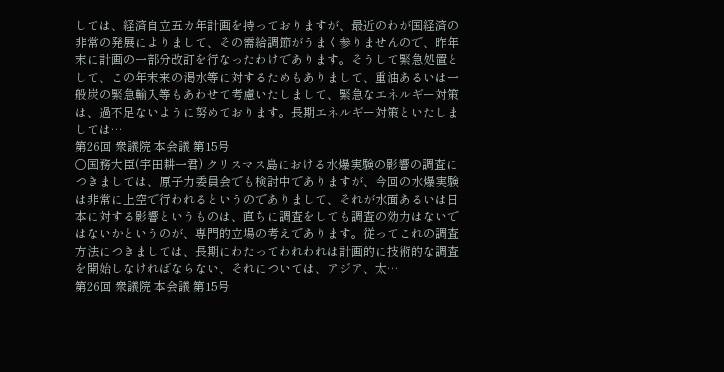しては、経済自立五カ年計画を持っておりますが、最近のわが国経済の非常の発展によりまして、その需給調節がうまく参りませんので、昨年末に計画の一部分改訂を行なったわけであります。そうして緊急処置として、この年末来の渇水等に対するためもありまして、重油あるいは一般炭の緊急輸入等もあわせて考慮いたしまして、緊急なエネルギー対策は、過不足ないように努めております。長期エネルギー対策といたしましては…
第26回 衆議院 本会議 第15号
○国務大臣(宇田耕一君) クリスマス島における水爆実験の影響の調査につきましては、原子力委員会でも検討中でありますが、今回の水爆実験は非常に上空で行われるというのでありまして、それが水面あるいは日本に対する影響というものは、直ちに調査をしても調査の効力はないではないかというのが、専門的立場の考えであります。従ってこれの調査方法につきましては、長期にわたってわれわれは計画的に技術的な調査を開始しなければならない、それについては、アジア、太…
第26回 衆議院 本会議 第15号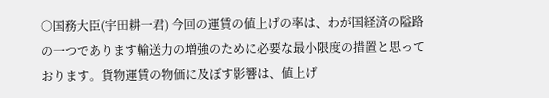○国務大臣(宇田耕一君) 今回の運賃の値上げの率は、わが国経済の隘路の一つであります輸送力の増強のために必要な最小限度の措置と思っております。貨物運賃の物価に及ぼす影響は、値上げ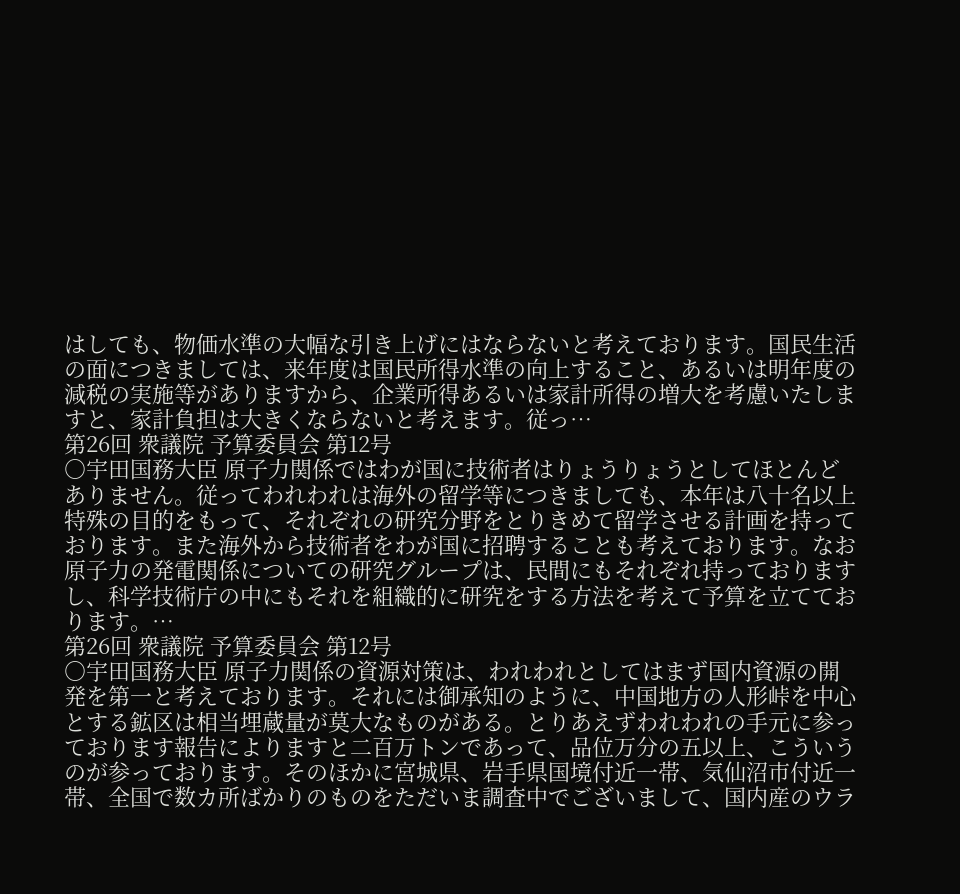はしても、物価水準の大幅な引き上げにはならないと考えております。国民生活の面につきましては、来年度は国民所得水準の向上すること、あるいは明年度の減税の実施等がありますから、企業所得あるいは家計所得の増大を考慮いたしますと、家計負担は大きくならないと考えます。従っ…
第26回 衆議院 予算委員会 第12号
○宇田国務大臣 原子力関係ではわが国に技術者はりょうりょうとしてほとんどありません。従ってわれわれは海外の留学等につきましても、本年は八十名以上特殊の目的をもって、それぞれの研究分野をとりきめて留学させる計画を持っております。また海外から技術者をわが国に招聘することも考えております。なお原子力の発電関係についての研究グループは、民間にもそれぞれ持っておりますし、科学技術庁の中にもそれを組織的に研究をする方法を考えて予算を立てております。…
第26回 衆議院 予算委員会 第12号
○宇田国務大臣 原子力関係の資源対策は、われわれとしてはまず国内資源の開発を第一と考えております。それには御承知のように、中国地方の人形峠を中心とする鉱区は相当埋蔵量が莫大なものがある。とりあえずわれわれの手元に参っております報告によりますと二百万トンであって、品位万分の五以上、こういうのが参っております。そのほかに宮城県、岩手県国境付近一帯、気仙沼市付近一帯、全国で数カ所ばかりのものをただいま調査中でございまして、国内産のウラ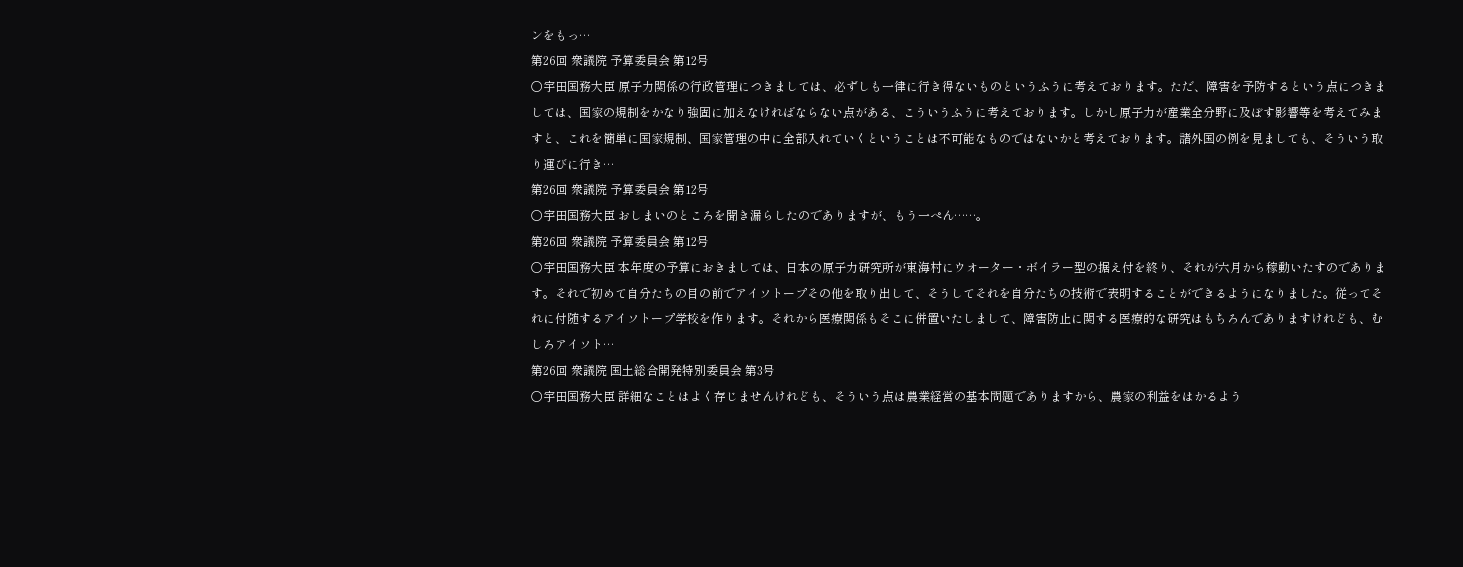ンをもっ…
第26回 衆議院 予算委員会 第12号
○宇田国務大臣 原子力関係の行政管理につきましては、必ずしも一律に行き得ないものというふうに考えております。ただ、障害を予防するという点につきましては、国家の規制をかなり強固に加えなければならない点がある、こういうふうに考えております。しかし原子力が産業全分野に及ぼす影響等を考えてみますと、これを簡単に国家規制、国家管理の中に全部入れていくということは不可能なものではないかと考えております。諸外国の例を見ましても、そういう取り運びに行き…
第26回 衆議院 予算委員会 第12号
○宇田国務大臣 おしまいのところを聞き漏らしたのでありますが、もう一ぺん……。
第26回 衆議院 予算委員会 第12号
○宇田国務大臣 本年度の予算におきましては、日本の原子力研究所が東海村にウオーター・ボイラー型の据え付を終り、それが六月から稼動いたすのであります。それで初めて自分たちの目の前でアイソトープその他を取り出して、そうしてそれを自分たちの技術で表明することができるようになりました。従ってそれに付随するアイソトープ学校を作ります。それから医療関係もそこに併置いたしまして、障害防止に関する医療的な研究はもちろんでありますけれども、むしろアイソト…
第26回 衆議院 国土総合開発特別委員会 第3号
○宇田国務大臣 詳細なことはよく存じませんけれども、そういう点は農業経営の基本問題でありますから、農家の利益をはかるよう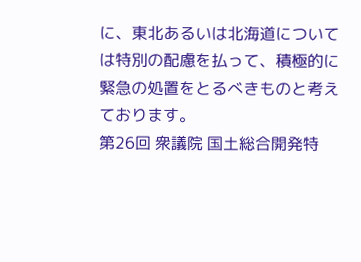に、東北あるいは北海道については特別の配慮を払って、積極的に緊急の処置をとるべきものと考えております。
第26回 衆議院 国土総合開発特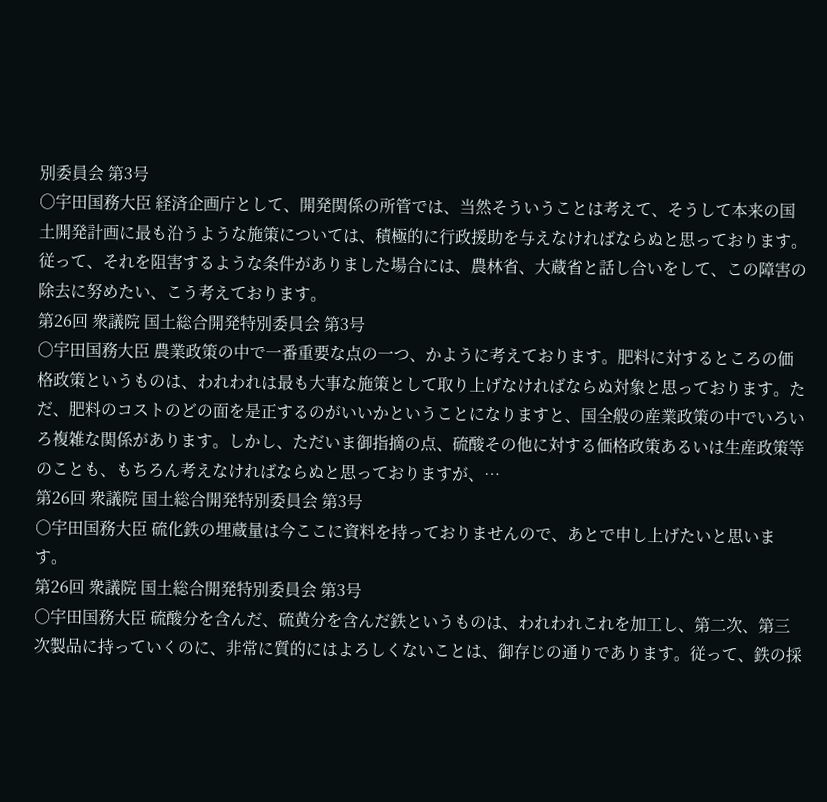別委員会 第3号
○宇田国務大臣 経済企画庁として、開発関係の所管では、当然そういうことは考えて、そうして本来の国土開発計画に最も沿うような施策については、積極的に行政援助を与えなければならぬと思っております。従って、それを阻害するような条件がありました場合には、農林省、大蔵省と話し合いをして、この障害の除去に努めたい、こう考えております。
第26回 衆議院 国土総合開発特別委員会 第3号
○宇田国務大臣 農業政策の中で一番重要な点の一つ、かように考えております。肥料に対するところの価格政策というものは、われわれは最も大事な施策として取り上げなければならぬ対象と思っております。ただ、肥料のコストのどの面を是正するのがいいかということになりますと、国全般の産業政策の中でいろいろ複雑な関係があります。しかし、ただいま御指摘の点、硫酸その他に対する価格政策あるいは生産政策等のことも、もちろん考えなければならぬと思っておりますが、…
第26回 衆議院 国土総合開発特別委員会 第3号
○宇田国務大臣 硫化鉄の埋蔵量は今ここに資料を持っておりませんので、あとで申し上げたいと思います。
第26回 衆議院 国土総合開発特別委員会 第3号
○宇田国務大臣 硫酸分を含んだ、硫黄分を含んだ鉄というものは、われわれこれを加工し、第二次、第三次製品に持っていくのに、非常に質的にはよろしくないことは、御存じの通りであります。従って、鉄の採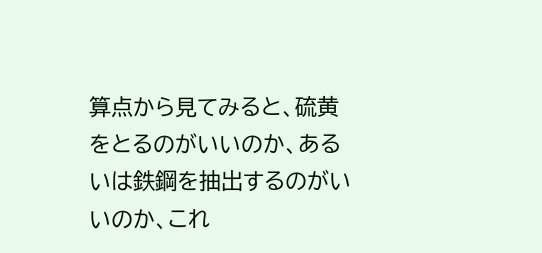算点から見てみると、硫黄をとるのがいいのか、あるいは鉄鋼を抽出するのがいいのか、これ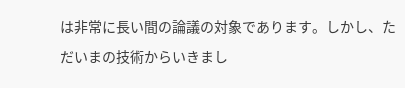は非常に長い間の論議の対象であります。しかし、ただいまの技術からいきまし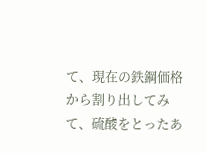て、現在の鉄鋼価格から割り出してみて、硫酸をとったあ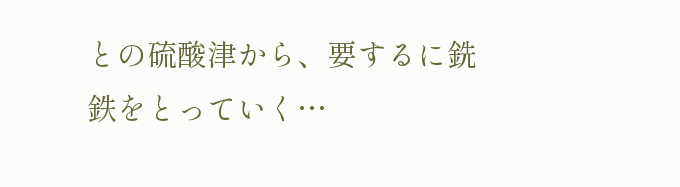との硫酸津から、要するに銑鉄をとっていく…